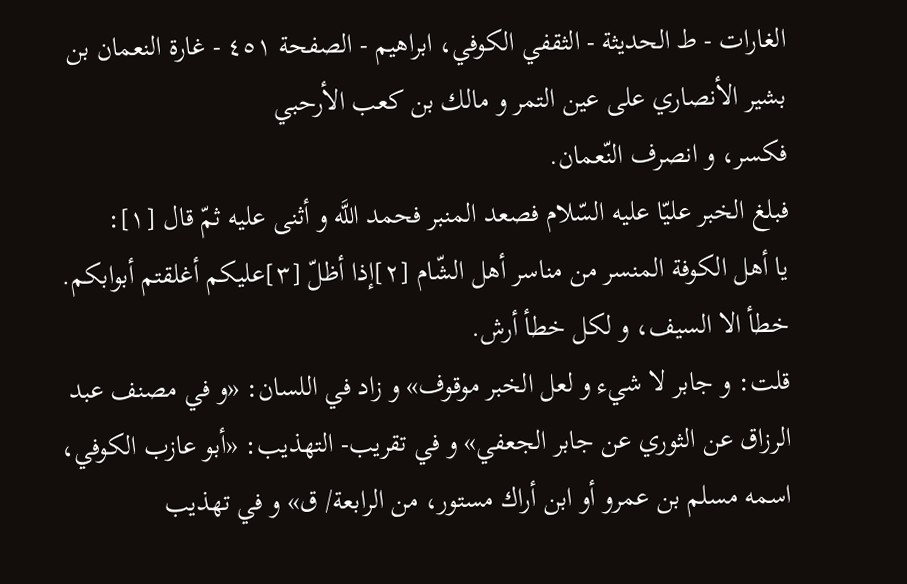الغارات - ط الحديثة - الثقفي الکوفي، ابراهیم - الصفحة ٤٥١ - غارة النعمان بن بشير الأنصاري على عين التمر و مالك بن كعب الأرحبي
فكسر، و انصرف النّعمان.
فبلغ الخبر عليّا عليه السّلام فصعد المنبر فحمد اللَّه و أثنى عليه ثمّ قال [١]:
يا أهل الكوفة المنسر من مناسر أهل الشّام [٢]إذا أظلّ [٣]عليكم أغلقتم أبوابكم.
خطأ الا السيف، و لكل خطأ أرش.
قلت: و جابر لا شيء و لعل الخبر موقوف» و زاد في اللسان: «و في مصنف عبد الرزاق عن الثوري عن جابر الجعفي» و في تقريب- التهذيب: «أبو عازب الكوفي، اسمه مسلم بن عمرو أو ابن أراك مستور، من الرابعة/ ق» و في تهذيب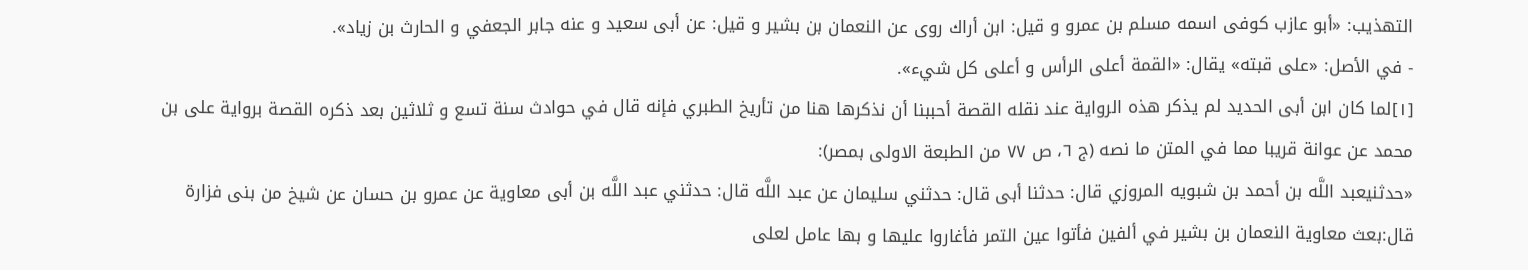التهذيب: «أبو عازب كوفى اسمه مسلم بن عمرو و قيل: ابن أراك روى عن النعمان بن بشير و قيل: عن أبى سعيد و عنه جابر الجعفي و الحارث بن زياد».
- في الأصل: «على قبته» يقال: «القمة أعلى الرأس و أعلى كل شيء».
[١]لما كان ابن أبى الحديد لم يذكر هذه الرواية عند نقله القصة أحببنا أن نذكرها هنا من تأريخ الطبري فإنه قال في حوادث سنة تسع و ثلاثين بعد ذكره القصة برواية على بن محمد عن عوانة قريبا مما في المتن ما نصه (ج ٦، ص ٧٧ من الطبعة الاولى بمصر):
«حدثنيعبد اللَّه بن أحمد بن شبويه المروزي قال: حدثنا أبى قال: حدثني سليمان عن عبد اللَّه قال: حدثني عبد اللَّه بن أبى معاوية عن عمرو بن حسان عن شيخ من بنى فزارة قال:بعث معاوية النعمان بن بشير في ألفين فأتوا عين التمر فأغاروا عليها و بها عامل لعلى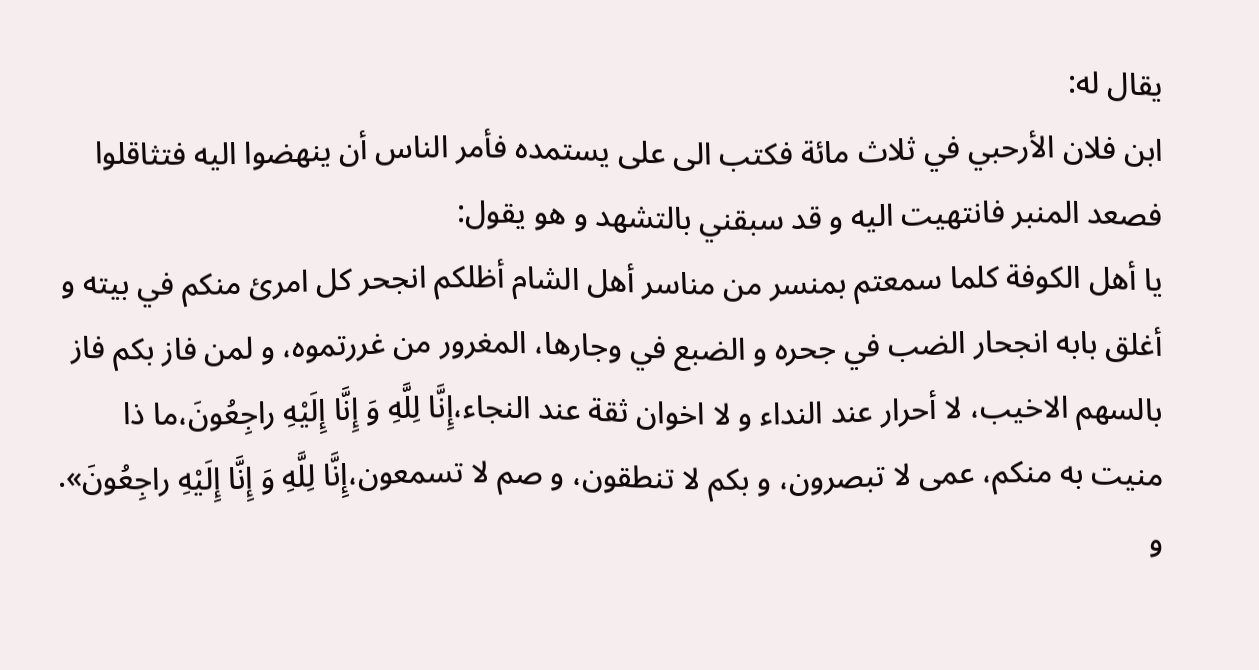يقال له:
ابن فلان الأرحبي في ثلاث مائة فكتب الى على يستمده فأمر الناس أن ينهضوا اليه فتثاقلوا فصعد المنبر فانتهيت اليه و قد سبقني بالتشهد و هو يقول:
يا أهل الكوفة كلما سمعتم بمنسر من مناسر أهل الشام أظلكم انجحر كل امرئ منكم في بيته و أغلق بابه انجحار الضب في جحره و الضبع في وجارها، المغرور من غررتموه، و لمن فاز بكم فاز بالسهم الاخيب، لا أحرار عند النداء و لا اخوان ثقة عند النجاء،إِنَّا لِلَّهِ وَ إِنَّا إِلَيْهِ راجِعُونَ،ما ذا منيت به منكم، عمى لا تبصرون، و بكم لا تنطقون، و صم لا تسمعون،إِنَّا لِلَّهِ وَ إِنَّا إِلَيْهِ راجِعُونَ».
و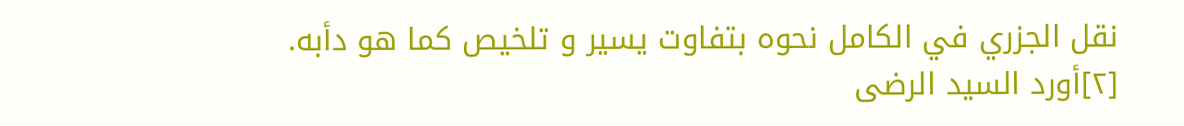نقل الجزري في الكامل نحوه بتفاوت يسير و تلخيص كما هو دأبه.
[٢]أورد السيد الرضى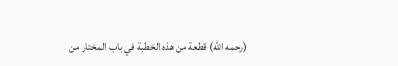(رحمه الله) قطعة من هذه الخطبة في باب المختار من